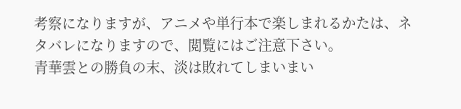考察になりますが、アニメや単行本で楽しまれるかたは、ネタバレになりますので、閲覧にはご注意下さい。
青華雲との勝負の末、淡は敗れてしまいまい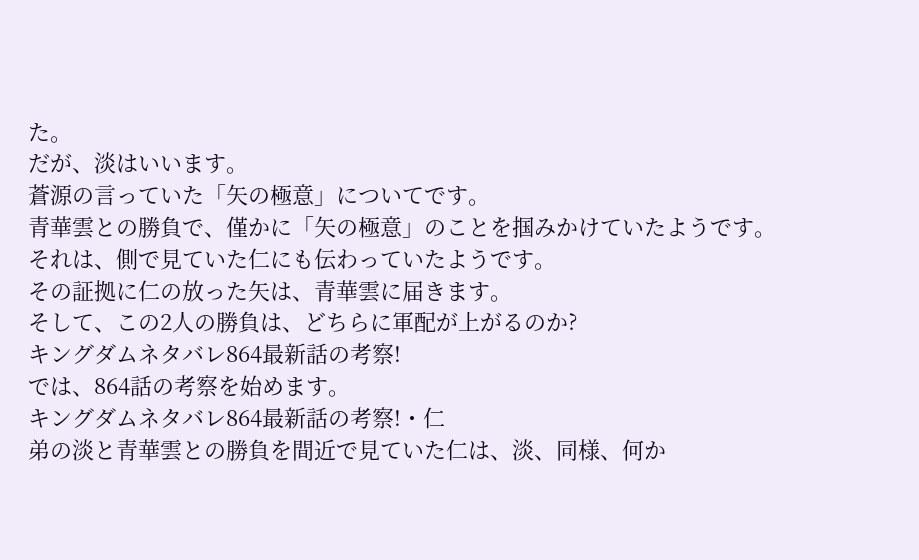た。
だが、淡はいいます。
蒼源の言っていた「矢の極意」についてです。
青華雲との勝負で、僅かに「矢の極意」のことを掴みかけていたようです。
それは、側で見ていた仁にも伝わっていたようです。
その証拠に仁の放った矢は、青華雲に届きます。
そして、この2人の勝負は、どちらに軍配が上がるのか?
キングダムネタバレ864最新話の考察!
では、864話の考察を始めます。
キングダムネタバレ864最新話の考察!・仁
弟の淡と青華雲との勝負を間近で見ていた仁は、淡、同様、何か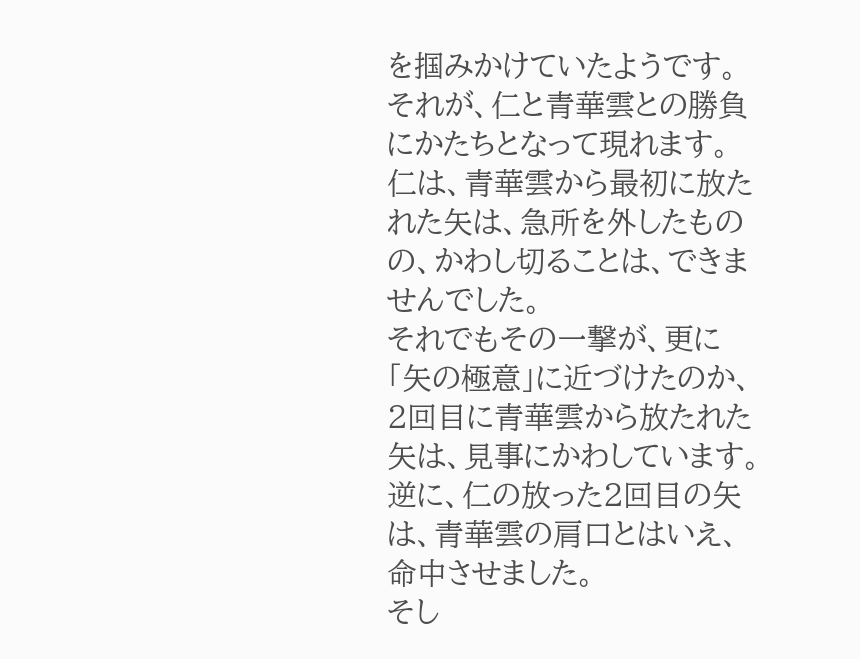を掴みかけていたようです。
それが、仁と青華雲との勝負にかたちとなって現れます。
仁は、青華雲から最初に放たれた矢は、急所を外したものの、かわし切ることは、できませんでした。
それでもその一撃が、更に「矢の極意」に近づけたのか、2回目に青華雲から放たれた矢は、見事にかわしています。
逆に、仁の放った2回目の矢は、青華雲の肩口とはいえ、命中させました。
そし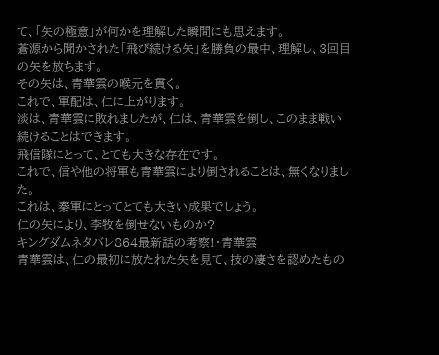て、「矢の極意」が何かを理解した瞬間にも思えます。
蒼源から聞かされた「飛び続ける矢」を勝負の最中、理解し、3回目の矢を放ちます。
その矢は、青華雲の喉元を貫く。
これで、軍配は、仁に上がります。
淡は、青華雲に敗れましたが、仁は、青華雲を倒し、このまま戦い続けることはできます。
飛信隊にとって、とても大きな存在です。
これで、信や他の将軍も青華雲により倒されることは、無くなりました。
これは、秦軍にとってとても大きい成果でしょう。
仁の矢により、李牧を倒せないものか?
キングダムネタバレ864最新話の考察!・青華雲
青華雲は、仁の最初に放たれた矢を見て、技の凄さを認めたもの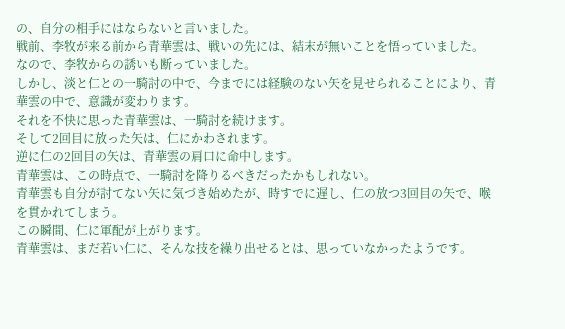の、自分の相手にはならないと言いました。
戦前、李牧が来る前から青華雲は、戦いの先には、結末が無いことを悟っていました。
なので、李牧からの誘いも断っていました。
しかし、淡と仁との一騎討の中で、今までには経験のない矢を見せられることにより、青華雲の中で、意識が変わります。
それを不快に思った青華雲は、一騎討を続けます。
そして2回目に放った矢は、仁にかわされます。
逆に仁の2回目の矢は、青華雲の肩口に命中します。
青華雲は、この時点で、一騎討を降りるべきだったかもしれない。
青華雲も自分が討てない矢に気づき始めたが、時すでに遅し、仁の放つ3回目の矢で、喉を貫かれてしまう。
この瞬間、仁に軍配が上がります。
青華雲は、まだ若い仁に、そんな技を繰り出せるとは、思っていなかったようです。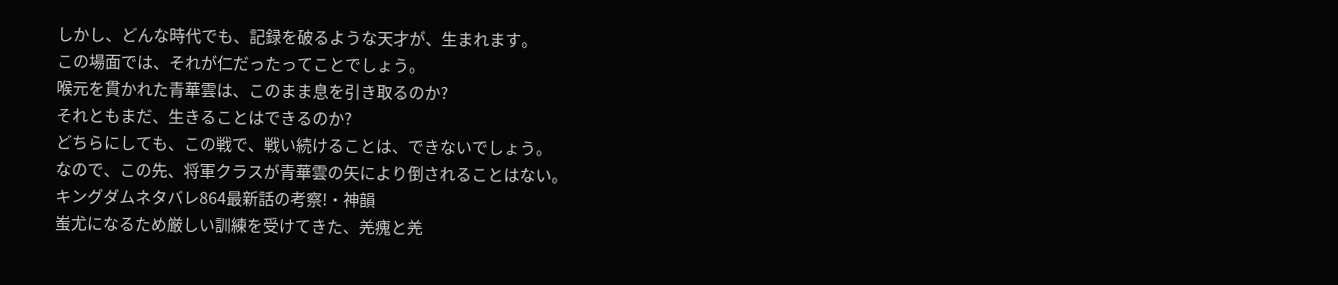しかし、どんな時代でも、記録を破るような天才が、生まれます。
この場面では、それが仁だったってことでしょう。
喉元を貫かれた青華雲は、このまま息を引き取るのか?
それともまだ、生きることはできるのか?
どちらにしても、この戦で、戦い続けることは、できないでしょう。
なので、この先、将軍クラスが青華雲の矢により倒されることはない。
キングダムネタバレ864最新話の考察!・神韻
蚩尤になるため厳しい訓練を受けてきた、羌瘣と羌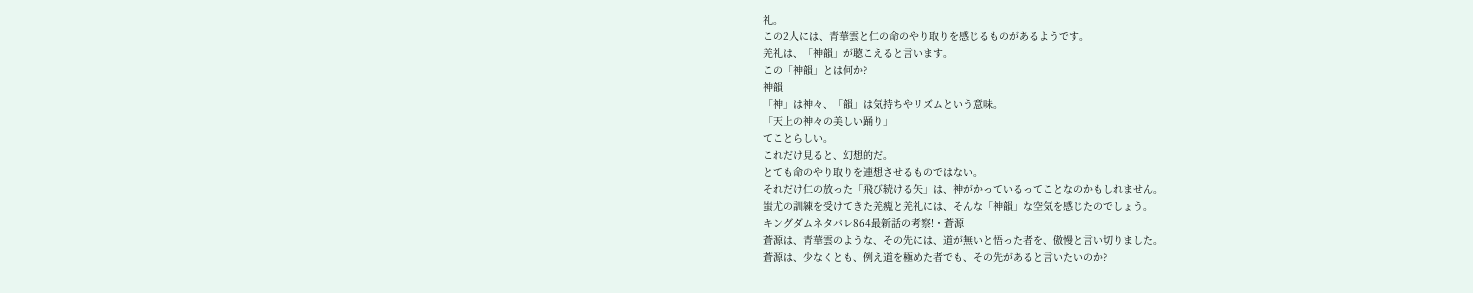礼。
この2人には、青華雲と仁の命のやり取りを感じるものがあるようです。
羌礼は、「神韻」が聴こえると言います。
この「神韻」とは何か?
神韻
「神」は神々、「韻」は気持ちやリズムという意味。
「天上の神々の美しい踊り」
てことらしい。
これだけ見ると、幻想的だ。
とても命のやり取りを連想させるものではない。
それだけ仁の放った「飛び続ける矢」は、神がかっているってことなのかもしれません。
蚩尤の訓練を受けてきた羌瘣と羌礼には、そんな「神韻」な空気を感じたのでしょう。
キングダムネタバレ864最新話の考察!・蒼源
蒼源は、青華雲のような、その先には、道が無いと悟った者を、傲慢と言い切りました。
蒼源は、少なくとも、例え道を極めた者でも、その先があると言いたいのか?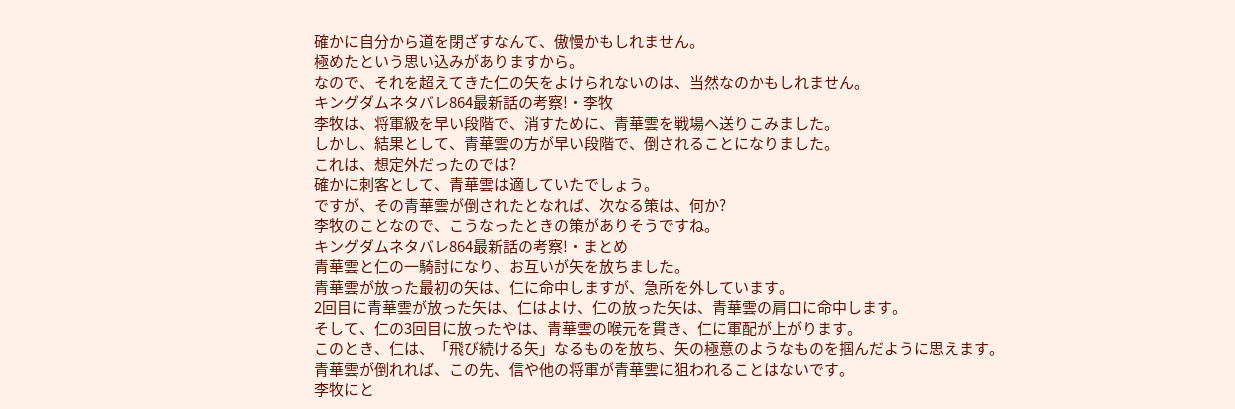確かに自分から道を閉ざすなんて、傲慢かもしれません。
極めたという思い込みがありますから。
なので、それを超えてきた仁の矢をよけられないのは、当然なのかもしれません。
キングダムネタバレ864最新話の考察!・李牧
李牧は、将軍級を早い段階で、消すために、青華雲を戦場へ送りこみました。
しかし、結果として、青華雲の方が早い段階で、倒されることになりました。
これは、想定外だったのでは?
確かに刺客として、青華雲は適していたでしょう。
ですが、その青華雲が倒されたとなれば、次なる策は、何か?
李牧のことなので、こうなったときの策がありそうですね。
キングダムネタバレ864最新話の考察!・まとめ
青華雲と仁の一騎討になり、お互いが矢を放ちました。
青華雲が放った最初の矢は、仁に命中しますが、急所を外しています。
2回目に青華雲が放った矢は、仁はよけ、仁の放った矢は、青華雲の肩口に命中します。
そして、仁の3回目に放ったやは、青華雲の喉元を貫き、仁に軍配が上がります。
このとき、仁は、「飛び続ける矢」なるものを放ち、矢の極意のようなものを掴んだように思えます。
青華雲が倒れれば、この先、信や他の将軍が青華雲に狙われることはないです。
李牧にと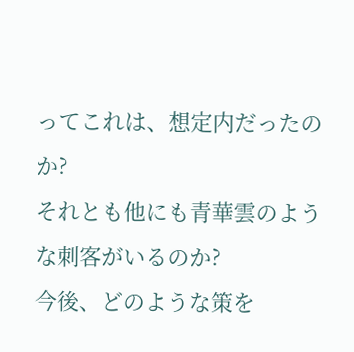ってこれは、想定内だったのか?
それとも他にも青華雲のような刺客がいるのか?
今後、どのような策を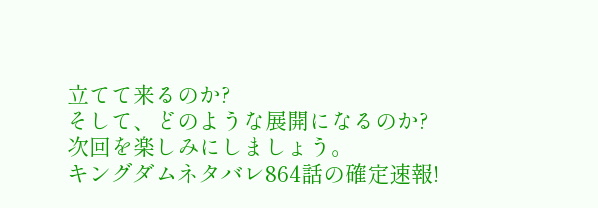立てて来るのか?
そして、どのような展開になるのか?
次回を楽しみにしましょう。
キングダムネタバレ864話の確定速報!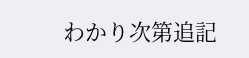わかり次第追記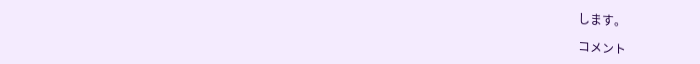します。

コメント